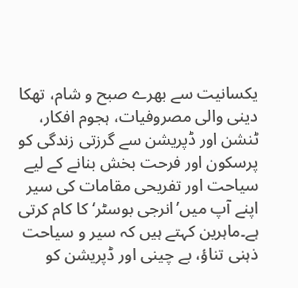یکسانیت سے بھرے صبح و شام، تھکا دینی والی مصروفیات، ہجوم افکار، ٹنشن اور ڈپریشن سے گرزتی زندگی کو پرسکون اور فرحت بخش بنانے کے لیے سیاحت اور تفریحی مقامات کی سیر اپنے آپ میں’انرجی بوسٹر‘ کا کام کرتی ہے۔ماہرین کہتے ہیں کہ سیر و سیاحت ذہنی تناؤ، بے چینی اور ڈپریشن کو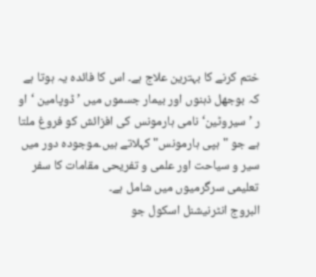ختم کرنے کا بہترین علاج ہے۔ اس کا فائدہ یہ ہوتا ہے کہ بوجھل ذہنوں اور بیمار جسموں میں ’ڈوپامین ‘او ر ’سیروٹین‘ نامی ہارمونس کی افزائش کو فروغ ملتا ہے جو "ہپی ہارمونس" کہلاتے ہیں۔موجودہ دور میں سیر و سیاحت اور علمی و تفریحی مقامات کا سفر تعلیمی سرگرمیوں میں شامل ہے۔
البروج انٹرنیشنل اسکول جو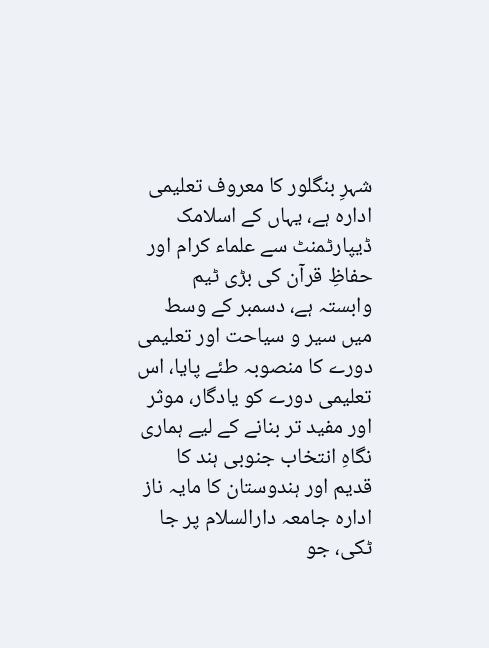شہرِ بنگلور کا معروف تعلیمی ادارہ ہے، یہاں کے اسلامک ڈیپارٹمنٹ سے علماء کرام اور حفاظِ قرآن کی بڑی ٹیم وابستہ ہے، دسمبر کے وسط میں سیر و سیاحت اور تعلیمی دورے کا منصوبہ طئے پایا، اس تعلیمی دورے کو یادگار، موثر اور مفید تر بنانے کے لیے ہماری نگاہِ انتخاب جنوبی ہند کا قدیم اور ہندوستان کا مایہ ناز ادارہ جامعہ دارالسلام پر جا ٹکی، جو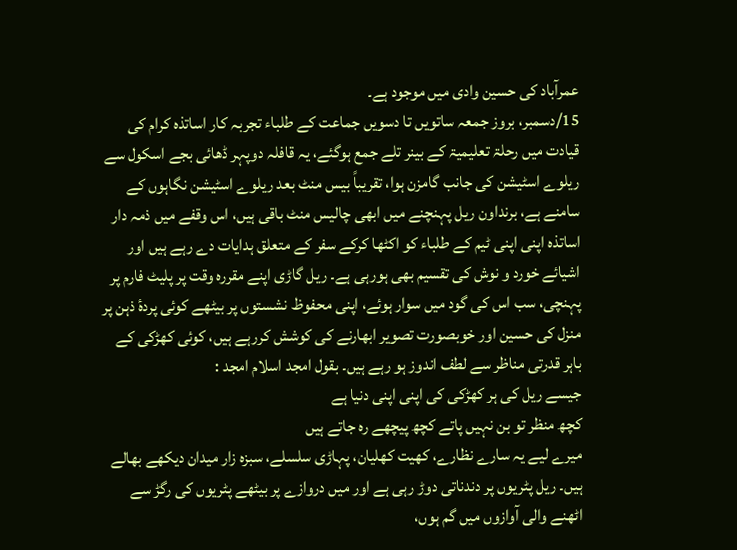عمرآباد کی حسین وادی میں موجود ہے۔
15/دسمبر، بروز جمعہ ساتویں تا دسویں جماعت کے طلباء تجربہ کار اساتذہ کرام کی قیادت میں رحلۃ تعلیمیۃ کے بینر تلے جمع ہوگئے، یہ قافلہ دوپہر ڈھائی بجے اسکول سے ریلوے اسٹیشن کی جانب گامزن ہوا، تقریباً بیس منٹ بعد ریلوے اسٹیشن نگاہوں کے سامنے ہے، برنداون ریل پہنچنے میں ابھی چالیس منٹ باقی ہیں، اس وقفے میں ذمہ دار اساتذہ اپنی اپنی ٹیم کے طلباء کو اکٹھا کرکے سفر کے متعلق ہدایات دے رہے ہیں اور اشیائے خورد و نوش کی تقسیم بھی ہورہی ہے۔ ریل گاڑی اپنے مقررہ وقت پر پلیٹ فارم پر پہنچی، سب اس کی گود میں سوار ہوئے، اپنی محفوظ نشستوں پر بیٹھے کوئی پردۂ ذہن پر منزل کی حسین اور خوبصورت تصویر ابھارنے کی کوشش کررہے ہیں، کوئی کھڑکی کے باہر قدرتی مناظر سے لطف اندوز ہو رہے ہیں۔ بقول امجد اسلام امجد :
جیسے ریل کی ہر کھڑکی کی اپنی اپنی دنیا ہے
کچھ منظر تو بن نہیں پاتے کچھ پیچھے رہ جاتے ہیں
میرے لیے یہ سارے نظارے، کھیت کھلیان، پہاڑی سلسلے، سبزہ زار میدان دیکھے بھالے ہیں۔ ریل پٹریوں پر دندناتی دوڑ رہی ہے اور میں دروازے پر بیٹھے پٹریوں کی رگڑ سے اٹھنے والی آوازوں میں گم ہوں،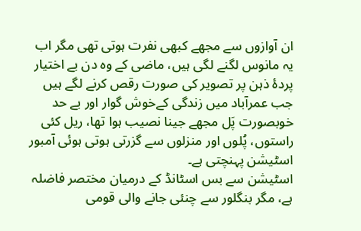ان آوازوں سے مجھے کبھی نفرت ہوتی تھی مگر اب یہ مانوس لگنے لگی ہیں، ماضی کے وہ دن بے اختیار پردۂ ذہن پر تصویر کی صورت رقص کرنے لگے ہیں جب عمرآباد میں زندگی کےخوش گوار اور بے حد خوبصورت پَل مجھے جینا نصیب ہوا تھا، ریل کئی راستوں، پُلوں اور منزلوں سے گزرتی ہوتی ہوئی آمبور اسٹیشن پہنچتی ہے۔
اسٹیشن سے بس اسٹانڈ کے درمیان مختصر فاضلہ ہے، مگر بنگلور سے چنئی جانے والی قومی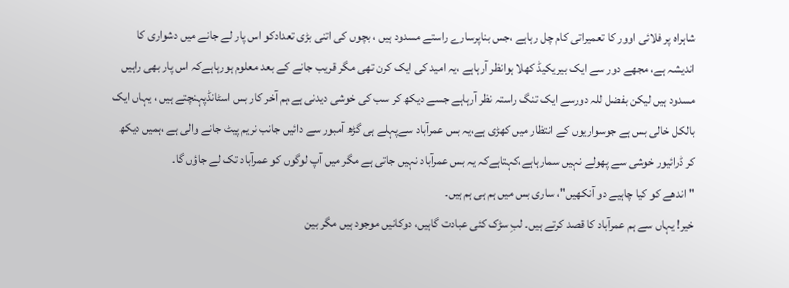شاہراہ پر فلائی اوور کا تعمیراتی کام چل رہاہے ،جس بناپرسارے راستے مسدود ہیں ، بچوں کی اتنی بڑی تعدادکو اس پار لے جانے میں دشواری کا اندیشہ ہے، مجھے دور سے ایک بیریکیڈ کھلا ہوانظر آرہاہے ،یہ امید کی ایک کرن تھی مگر قریب جانے کے بعد معلوم ہورہاہےکہ اس پار بھی راہیں مسدود ہیں لیکن بفضل للہ دورسے ایک تنگ راستہ نظر آرہاہے جسے دیکھ کر سب کی خوشی دیدنی ہے،ہم آخر کار بس اسٹانڈپہنچتے ہیں ، یہاں ایک بالکل خالی بس ہے جوسواریوں کے انتظار میں کھڑی ہے،یہ بس عمرآباد سےپہلے ہی گڑھ آمبور سے دائیں جانب نریم پیٹ جانے والی ہے ،ہمیں دیکھ کر ڈرائیور خوشی سے پھولے نہیں سمارہاہے،کہتاہےکہ یہ بس عمرآباد نہیں جاتی ہے مگر میں آپ لوگوں کو عمرآباد تک لے جاؤں گا۔
" اندھے کو کیا چاہیے دو آنکھیں"، ساری بس میں ہم ہی ہم ہیں۔
خیر! یہاں سے ہم عمرآباد کا قصد کرتے ہیں۔ لبِ سڑک کئی عبادت گاہیں، دوکانیں موجود ہیں مگر بین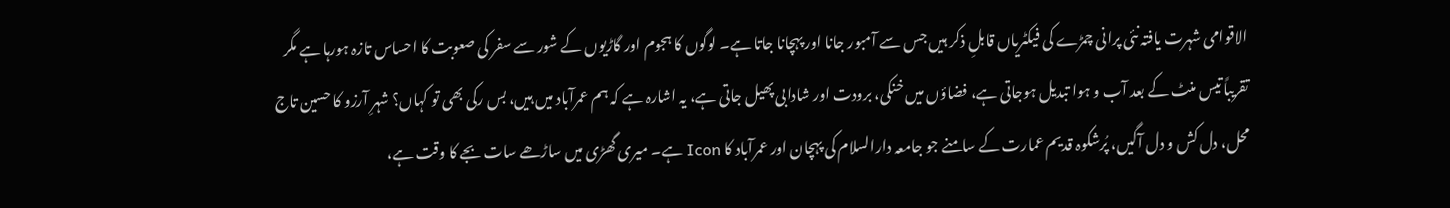الاقوامی شہرت یافتہ نئی پرانی چمڑے کی فیکٹریاں قابلِ ذکر ہیں جس سے آمبور جانا اور پہچانا جاتا ہے۔ لوگوں کا ہجوم اور گاڑیوں کے شور سے سفر کی صعوبت کا احساس تازہ ہورہا ہے مگر تقریباً تیس منٹ کے بعد آب و ہوا تبدیل ہوجاتی ہے، فضاؤں میں خنکی، برودت اور شادابی پھیل جاتی ہے، یہ اشارہ ہے کہ ہم عمرآباد میں ہیں، بس رکی بھی تو کہاں؟ شہرِ آرزو کا حسین تاج محل، دل کش و دل آگیں، پُرشکوہ قدیم عمارت کے سامنے جو جامعہ دارالسلام کی پہچان اور عمرآباد کا Icon ہے۔ میری گھڑی میں ساڑھے سات بجے کا وقت ہے،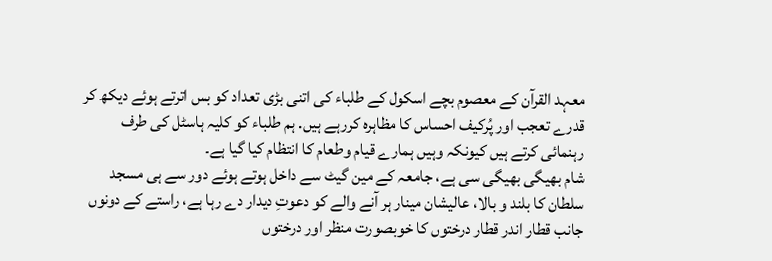معہد القرآن کے معصوم بچے اسکول کے طلباء کی اتنی بڑی تعداد کو بس اترتے ہوئے دیکھ کر قدرے تعجب اور پُرکیف احساس کا مظاہرہ کررہے ہیں. ہم طلباء کو کلیہ ہاسٹل کی طرف رہنمائی کرتے ہیں کیونکہ وہیں ہمارے قیام وطعام کا انتظام کیا گیا ہے۔
شام بھیگی بھیگی سی ہے، جامعہ کے مین گیٹ سے داخل ہوتے ہوئے دور سے ہی مسجد سلطان کا بلند و بالا، عالیشان مینار ہر آنے والے کو دعوتِ دیدار دے رہا ہے، راستے کے دونوں جانب قطار اندر قطار درختوں کا خوبصورت منظر اور درختوں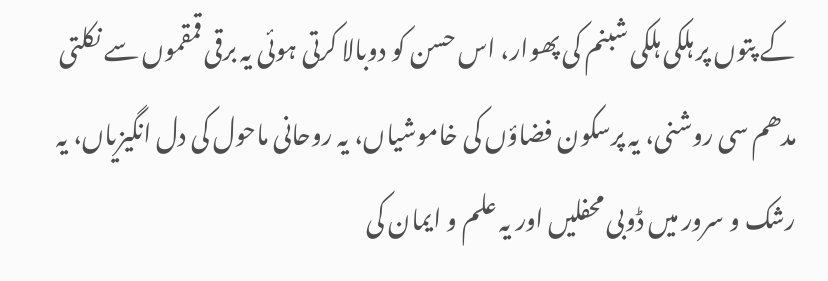کے پتوں پر ہلکی ہلکی شبنم کی پھوار، اس حسن کو دوبالا کرتی ہوئی یہ برقی قمقموں سے نکلتی مدھم سی روشنی، یہ پرسکون فضاؤں کی خاموشیاں، یہ روحانی ماحول کی دل انگیزیاں، یہ رشک و سرور میں ڈوبی محفلیں اور یہ علم و ایمان کی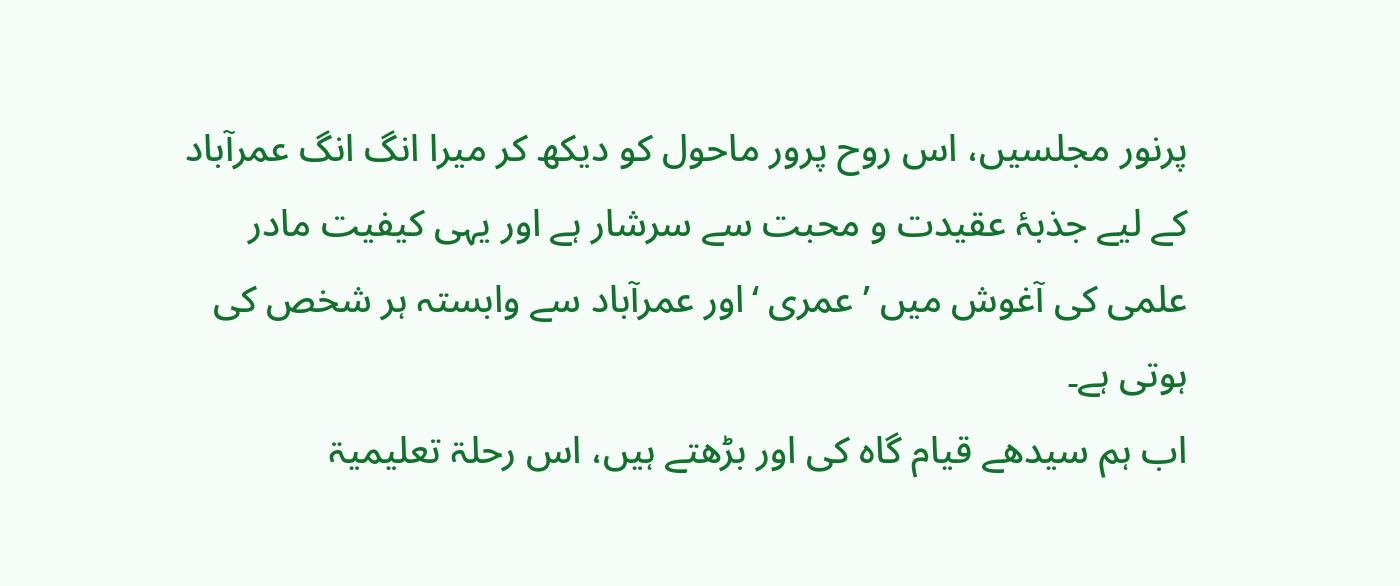پرنور مجلسیں، اس روح پرور ماحول کو دیکھ کر میرا انگ انگ عمرآباد کے لیے جذبۂ عقیدت و محبت سے سرشار ہے اور یہی کیفیت مادر علمی کی آغوش میں ’ عمری ‘اور عمرآباد سے وابستہ ہر شخص کی ہوتی ہے۔
اب ہم سیدھے قیام گاہ کی اور بڑھتے ہیں، اس رحلۃ تعلیمیۃ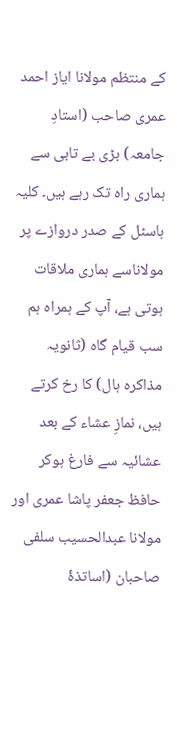کے منتظم مولانا ایاز احمد عمری صاحب (استادِ جامعہ) بڑی بے تابی سے ہماری راہ تک رہے ہیں۔ کلیہ ہاسٹل کے صدر دروازے پر مولاناسے ہماری ملاقات ہوتی ہے، آپ کے ہمراہ ہم سب قیام گاہ (ثانویہ مذاکرہ ہال) کا رخ کرتے ہیں، نمازِ عشاء کے بعد عشائیہ سے فارغ ہوکر حافظ جعفر پاشا عمری اور مولانا عبدالحسیب سلفی صاحبان (اساتذۂ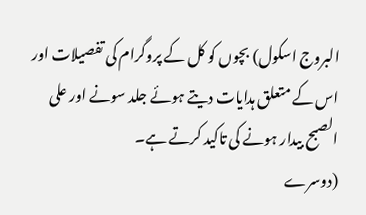البروج اسکول) بچوں کو کل کے پروگرام کی تفصیلات اور اس کے متعلق ہدایات دیتے ہوئے جلد سونے اور علی الصبح بیدار ہونے کی تاکید کرتے ہے۔
(دوسرے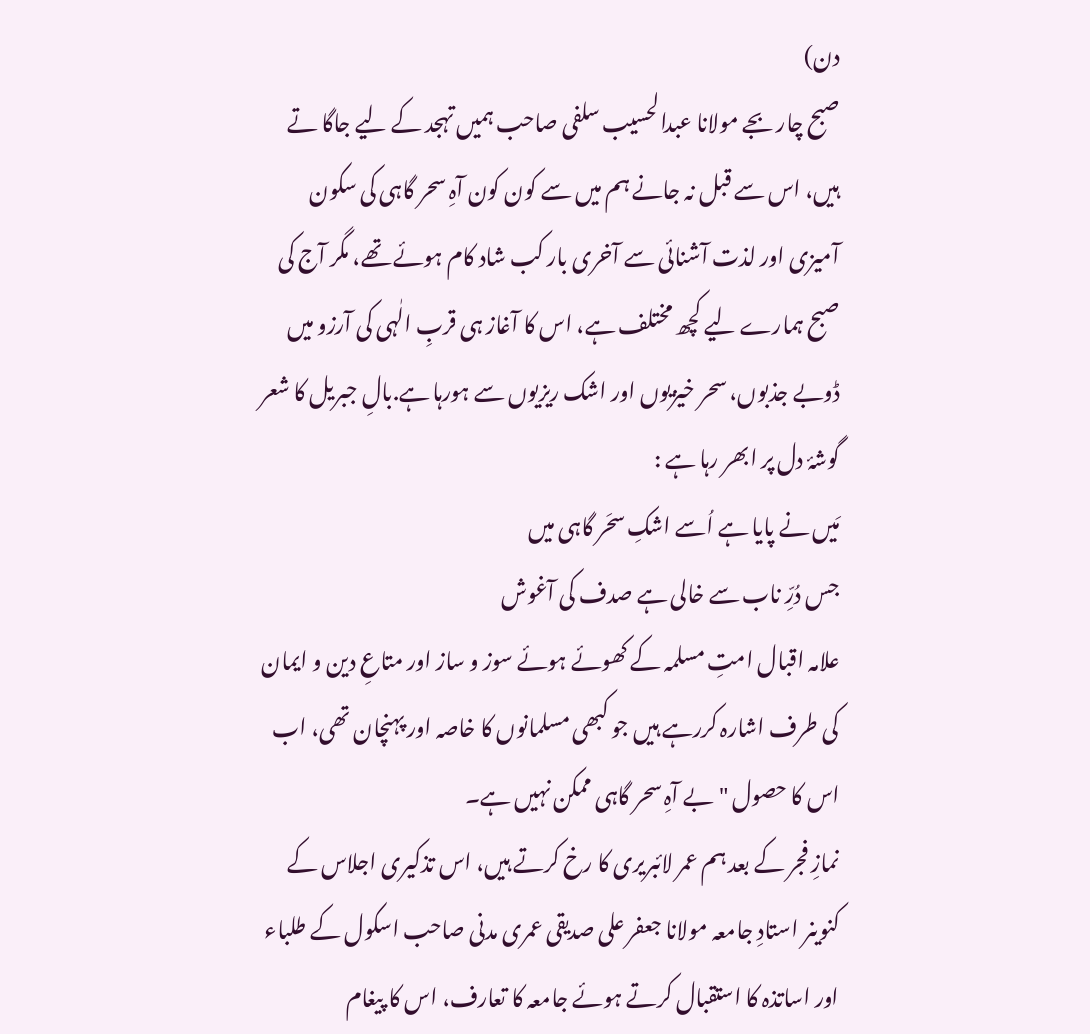دن)
صبح چار بجے مولانا عبدالحسیب سلفی صاحب ہمیں تہجد کے لیے جاگا تے ہیں، اس سے قبل نہ جانے ہم میں سے کون کون آہِ سحر گاہی کی سکون آمیزی اور لذت آشنائی سے آخری بار کب شاد کام ہوئے تھے، مگر آج کی صبح ہمارے لیے کچھ مختلف ہے، اس کا آغاز ہی قربِ الٰہی کی آرزو میں ڈوبے جذبوں، سحر خیزیوں اور اشک ریزیوں سے ہورہا ہے.بالِ جبریل کا شعر گوشۂ دل پر ابھر رہا ہے :
مَیں نے پایا ہے اُسے اشکِ سحَر گاہی میں
جس دُرِّ ناب سے خالی ہے صدف کی آغوش
علامہ اقبال امتِ مسلمہ کے کھوئے ہوئے سوز و ساز اور متاعِ دین و ایمان کی طرف اشارہ کررہے ہیں جو کبھی مسلمانوں کا خاصہ اور پہنچان تھی، اب اس کا حصول "بے آہِ سحر گاہی ممکن نہیں ہے۔
نمازِ فجر کے بعد ہم عمر لائبریری کا رخ کرتے ہیں، اس تذکیری اجلاس کے کنوینر استادِ جامعہ مولانا جعفر علی صدیقی عمری مدنی صاحب اسکول کے طلباء اور اساتذہ کا استقبال کرتے ہوئے جامعہ کا تعارف، اس کا پیغام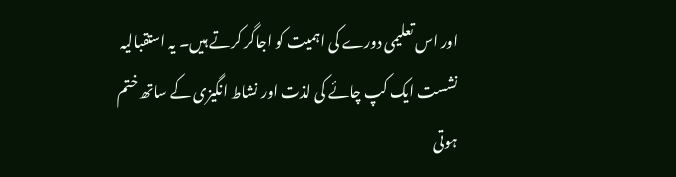اور اس تعلیمی دورے کی اہمیت کو اجاگر کرتے ہیں۔ یہ استقبالیہ نشست ایک کپ چائے کی لذت اور نشاط انگیزی کے ساتھ ختم ہوتی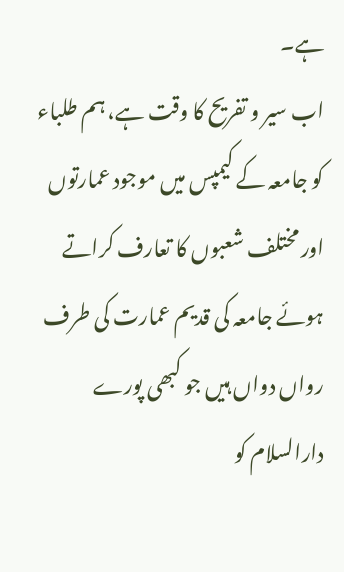ہے۔
اب سیر و تفریح کا وقت ہے، ہم طلباء کو جامعہ کے کیمپس میں موجود عمارتوں اور مختلف شعبوں کا تعارف کراتے ہوئے جامعہ کی قدیم عمارت کی طرف رواں دواں ہیں جو کبھی پورے دارالسلام کو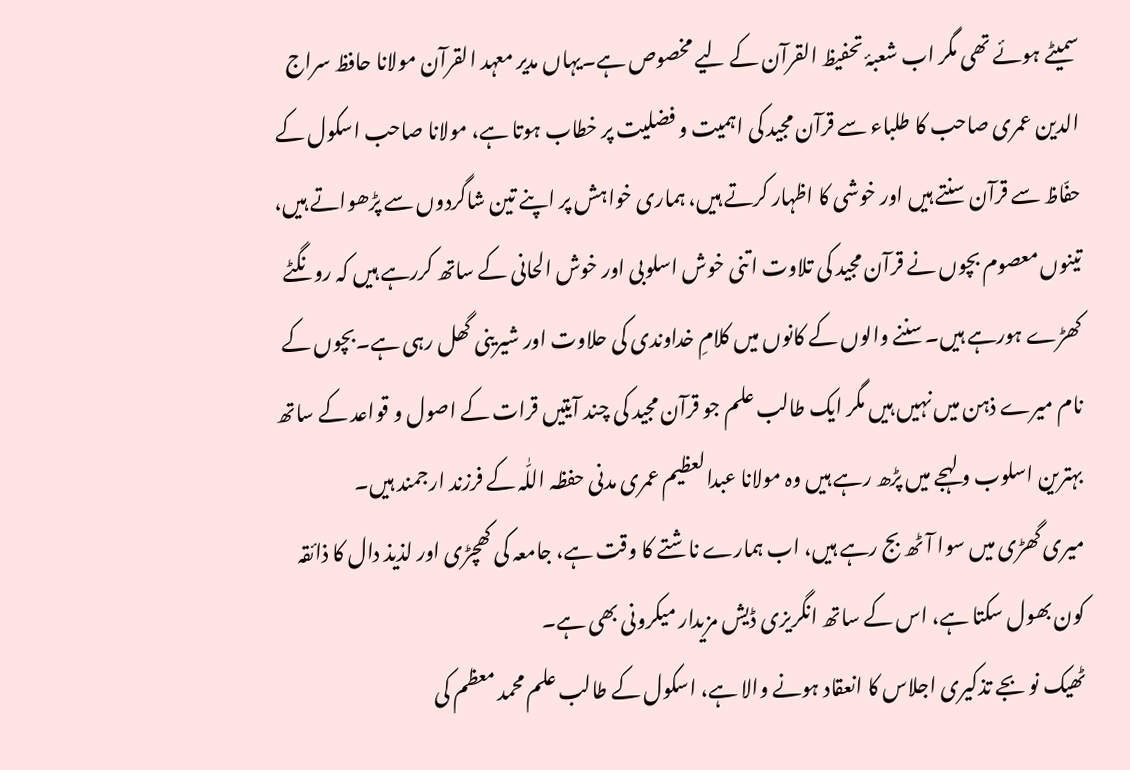سمیٹے ہوئے تھی مگر اب شعبۂ تحفیظ القرآن کے لیے مخصوص ہے۔یہاں مدیر معہد القرآن مولانا حافظ سراج الدین عمری صاحب کا طلباء سے قرآن مجید کی اہمیت و فضلیت پر خطاب ہوتا ہے، مولانا صاحب اسکول کے حفّاظ سے قرآن سنتے ہیں اور خوشی کا اظہار کرتے ہیں، ہماری خواہش پر اپنے تین شاگردوں سے پڑھواتے ہیں، تینوں معصوم بچوں نے قرآن مجید کی تلاوت اتنی خوش اسلوبی اور خوش الحانی کے ساتھ کررہے ہیں کہ رونگٹے کھڑے ہورہے ہیں۔سننے والوں کے کانوں میں کلامِ خداوندی کی حلاوت اور شیرینی گھل رہی ہے۔بچوں کے نام میرے ذہن میں نہیں ہیں مگر ایک طالب علم جو قرآن مجید کی چند آیتیں قرات کے اصول و قواعد کے ساتھ بہترین اسلوب و لہجے میں پڑھ رہے ہیں وہ مولانا عبدالعظیم عمری مدنی حفظہ اللّٰہ کے فرزند ارجمند ہیں۔
میری گھڑی میں سوا آٹھ بج رہے ہیں، اب ہمارے ناشتے کا وقت ہے، جامعہ کی کھچڑی اور لذیذ دال کا ذائقہ کون بھول سکتا ہے، اس کے ساتھ انگریزی ڈیش مزیدار میکرونی بھی ہے۔
ٹھیک نو بجے تذکیری اجلاس کا انعقاد ہونے والا ہے، اسکول کے طالب علم محمد معظم کی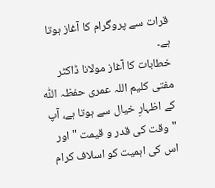قرات سے پروگرام کا آغاز ہوتا ہے۔
خطابات کا آغاز مولانا ڈاکٹر مفتی کلیم اللہ عمری حفظہ اللّٰہ کے اظہارِ خیال سے ہوتا ہے، آپ "وقت کی قدر و قیمت " اور اس کی اہمیت کو اسلاف کرام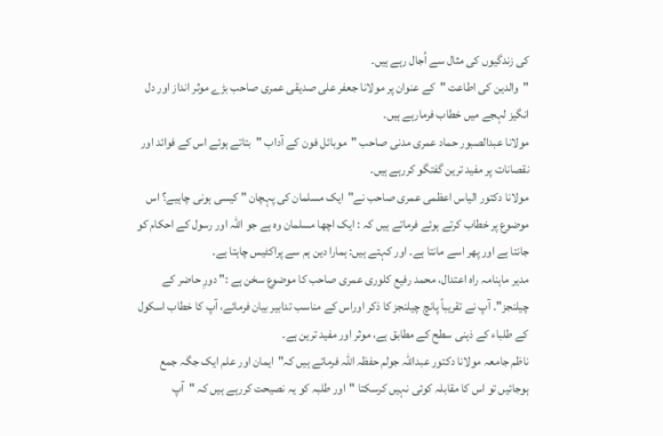کی زندگیوں کی مثال سے اُجال رہے ہیں۔
"والدین کی اطاعت "کے عنوان پر مولانا جعفر علی صدیقی عمری صاحب بڑے موثر انداز اور دل انگیز لہجے میں خطاب فرمارہے ہیں۔
مولانا عبدالصبور حماد عمری مدنی صاحب "موبائل فون کے آداب "بتاتے ہوئے اس کے فوائد اور نقصانات پر مفید ترین گفتگو کررہے ہیں۔
مولانا دکتور الیاس اعظمی عمری صاحب نے"ایک مسلمان کی پہچان " کیسی ہونی چاہیے؟ اس موضوع پر خطاب کرتے ہوئے فرماتے ہیں کہ : ایک اچھا مسلمان وہ ہے جو اللہ اور رسول کے احکام کو جانتا ہے اور پھر اسے مانتا ہے۔ اور کہتے ہیں: ہمارا دین ہم سے پراکٹیس چاہتا ہے۔
مدیر ماہنامہ راہ اعتدال، محمد رفیع کلوری عمری صاحب کا موضوع سخن ہے :" دورِ حاضر کے چیلنجز"۔ آپ نے تقریباً پانچ چیلنجز کا ذکر اوراس کے مناسب تدابیر بیان فرمائے، آپ کا خطاب اسکول کے طلباء کے ذہنی سطح کے مطابق ہے، موثر اور مفید ترین ہے۔
ناظم جامعہ مولانا دکتور عبداللہ جولم حفظہ اللّٰہ فرماتے ہیں کہ"ایمان اور علم ایک جگہ جمع ہوجائیں تو اس کا مقابلہ کوئی نہیں کرسکتا "اور طلبہ کو یہ نصیحت کررہے ہیں کہ "آپ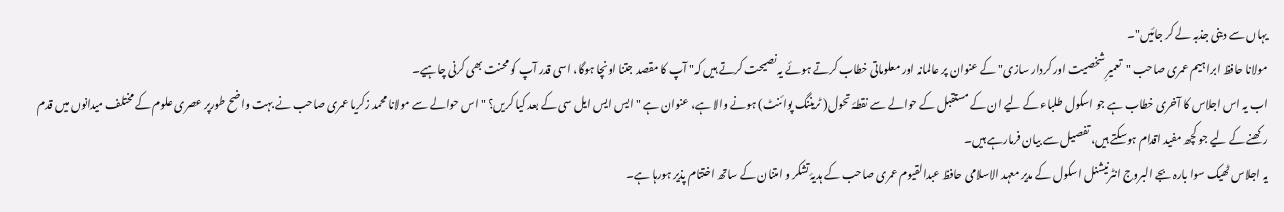یہاں سے دینی جذبہ لے کر جائیں"۔
مولانا حافظ ابراہیم عمری صاحب "تعمیرِ شخصیت اور کردار سازی" کے عنوان پر عالمانہ اور معلوماتی خطاب کرتے ہوئے یہ نصیحت کرتے ہیں کہ" آپ کا مقصد جتنا اونچا ہوگا، اسی قدر آپ کو محنت بھی کرنی چاہیے۔
اب یہ اس اجلاس کا آخری خطاب ہے جو اسکول طلباء کے لیے ان کے مستقبل کے حوالے سے نقطۂ تحول( ٹریننگ پوائنٹ) ہونے والا ہے، عنوان ہے "ایس ایس ایل سی کے بعد کیا کریں؟ "اس حوالے سے مولانا محمد زکریا عمری صاحب نے بہت واضح طورپر عصری علوم کے مختلف میدانوں میں قدم رکھنے کے لیے جو کچھ مفید اقدام ہوسکتے ہیں، تفصیل سے بیان فرمارہے ہیں۔
یہ اجلاس ٹھیک سوا بارہ بجے البروج انٹرنیشنل اسکول کے مدیر معہد الاسلامی حافظ عبدالقیوم عمری صاحب کے ہدیۂ تشکر و امتنان کے ساتھ اختتام پذیر ہورہا ہے۔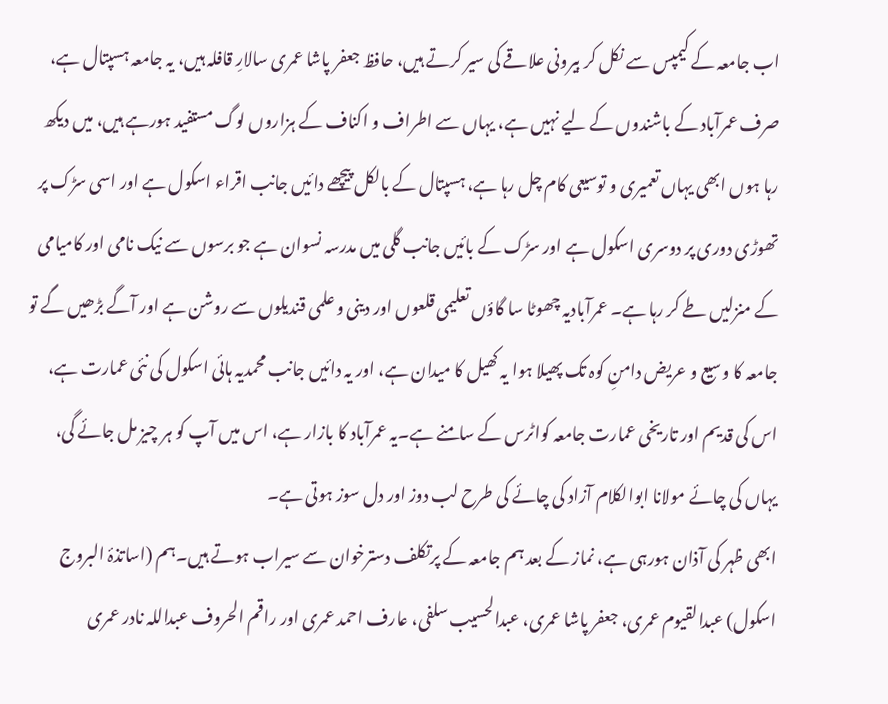اب جامعہ کے کیمپس سے نکل کر بیرونی علاقے کی سیر کرتے ہیں، حافظ جعفر پاشا عمری سالارِ قافلہ ہیں، یہ جامعہ ہسپتال ہے، صرف عمرآباد کے باشندوں کے لیے نہیں ہے، یہاں سے اطراف و اکناف کے ہزاروں لوگ مستفید ہورہے ہیں، میں دیکھ رہا ہوں ابھی یہاں تعمیری و توسیعی کام چل رہا ہے، ہسپتال کے بالکل پیچھے دائیں جانب اقراء اسکول ہے اور اسی سڑک پر تھوڑی دوری پر دوسری اسکول ہے اور سڑک کے بائیں جانب گلی میں مدرسہ نسوان ہے جو برسوں سے نیک نامی اور کامیامی کے منزلیں طے کر رہا ہے۔ عمرآبادیہ چھوٹا سا گاؤں تعلیمی قلعوں اور دینی و علمی قندیلوں سے روشن ہے اور آگے بڑھیں گے تو جامعہ کا وسیع و عریض دامنِ کوہ تک پھیلا ہوا یہ کھیل کا میدان ہے، اور یہ دائیں جانب محمدیہ ہائی اسکول کی نئی عمارت ہے، اس کی قدیم اور تاریخی عمارت جامعہ کواٹرس کے سامنے ہے۔یہ عمرآباد کا بازار ہے، اس میں آپ کو ہر چیز مل جائے گی، یہاں کی چائے مولانا ابوالکلام آزاد کی چائے کی طرح لب دوز اور دل سوز ہوتی ہے۔
ابھی ظہر کی آذان ہورہی ہے، نماز کے بعد ہم جامعہ کے پرتکلف دسترخوان سے سیراب ہوتے ہیں۔ہم (اساتذۂ البروج اسکول) عبدالقیوم عمری، جعفر پاشا عمری، عبدالحسیب سلفی، عارف احمد عمری اور راقم الحروف عبداللہ نادر عمری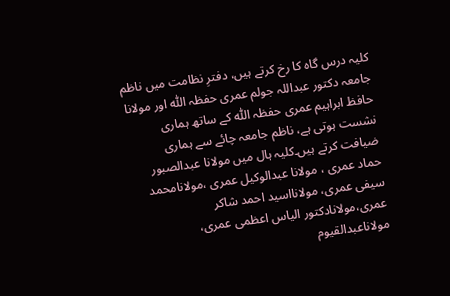کلیہ درس گاہ کا رخ کرتے ہیں، دفترِ نظامت میں ناظم جامعہ دکتور عبداللہ جولم عمری حفظہ اللّٰہ اور مولانا حافظ ابراہیم عمری حفظہ اللّٰہ کے ساتھ ہماری نشست ہوتی ہے، ناظم جامعہ چائے سے ہماری ضیافت کرتے ہیں۔کلیہ ہال میں مولانا عبدالصبور حماد عمری ، مولانا عبدالوکیل عمری ،مولانامحمد سیفی عمری، مولانااسید احمد شاکر عمری،مولانادکتور الیاس اعظمی عمری، مولاناعبدالقیوم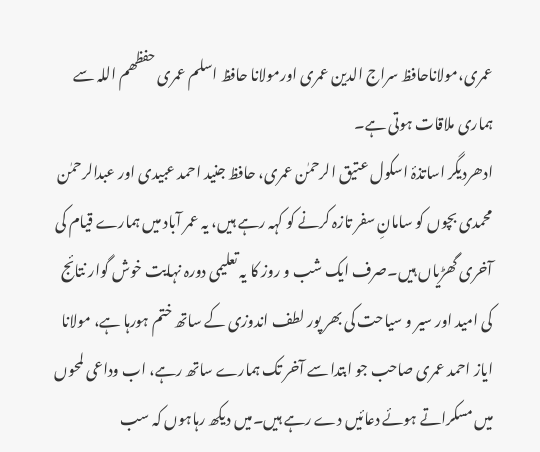عمری،مولاناحافظ سراج الدین عمری اورمولانا حافظ اسلم عمری حفظھم اللہ سے ہماری ملاقات ہوتی ہے۔
ادھردیگر اساتذۂ اسکول عتیق الرحمٰن عمری، حافظ جنید احمد عبیدی اور عبدالرحمٰن محمدی بچوں کو سامانِ سفر تازہ کرنے کو کہہ رہے ہیں، یہ عمر آباد میں ہمارے قیام کی آخری گھڑیاں ہیں۔صرف ایک شب و روز کا یہ تعلیمی دورہ نہایت خوش گوار نتائج کی امید اور سیر و سیاحت کی بھر پور لطف اندوزی کے ساتھ ختم ہورہا ہے، مولانا ایاز احمد عمری صاحب جو ابتدا سے آخر تک ہمارے ساتھ رہے، اب وداعی لمحوں میں مسکراتے ہوئے دعائیں دے رہے ہیں۔میں دیکھ رہاہوں کہ سب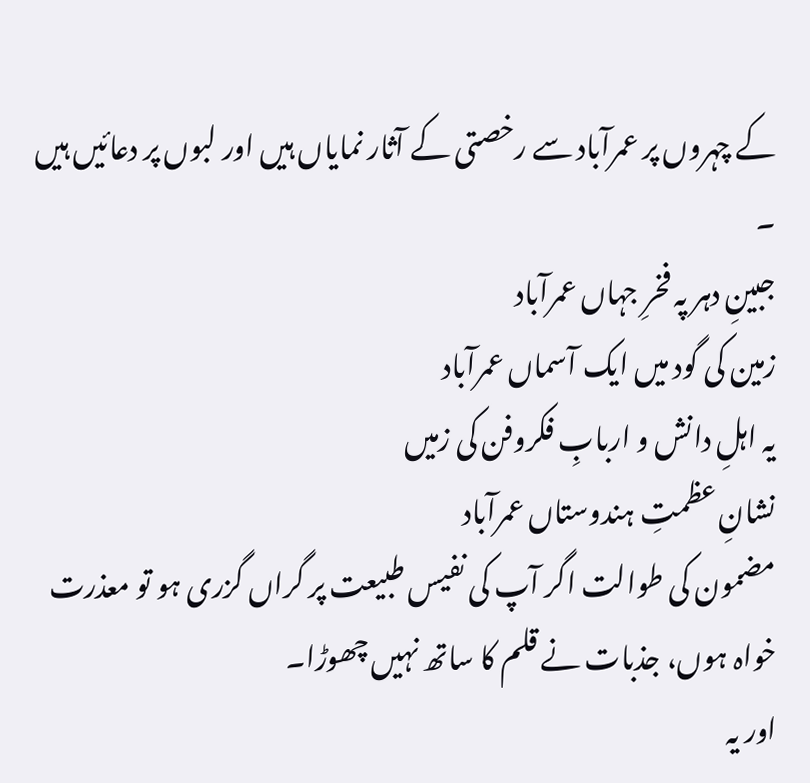کے چہروں پر عمرآباد سے رخصتی کے آثار نمایاں ہیں اور لبوں پر دعائیں ہیں ۔
جبینِ دہر پہ فخرِ جہاں عمرآباد
زمین کی گود میں ایک آسماں عمرآباد
یہ اہلِ دانش و اربابِ فکروفن کی زمیں
نشانِ عظمتِ ہندوستاں عمرآباد
مضمون کی طوالت اگر آپ کی نفیس طبیعت پر گراں گزری ہو تو معذرت خواہ ہوں، جذبات نے قلم کا ساتھ نہیں چھوڑا۔
اور یہ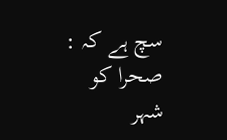سچ ہے کہ :
صحرا کو شہر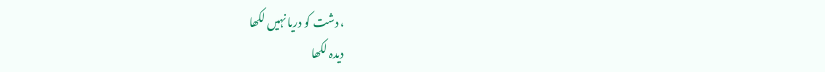، دشت کو دریا نہیں لکھا
دیدہ لکھا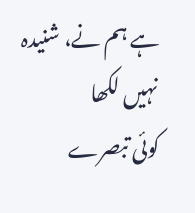ہے ہم نے، شنیدہ نہیں لکھا
کوئی تبصرے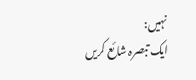نہیں:
ایک تبصرہ شائع کریں